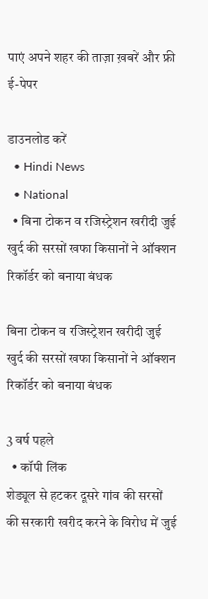पाएं अपने शहर की ताज़ा ख़बरें और फ्री ई-पेपर

डाउनलोड करें
  • Hindi News
  • National
  • बिना टोकन व रजिस्ट्रेशन खरीदी जुई खुर्द की सरसों खफा किसानों ने ऑक्शन रिकॉर्डर को बनाया बंधक

बिना टोकन व रजिस्ट्रेशन खरीदी जुई खुर्द की सरसों खफा किसानों ने ऑक्शन रिकॉर्डर को बनाया बंधक

3 वर्ष पहले
  • कॉपी लिंक
शेड्यूल से हटकर दूसरे गांव की सरसों की सरकारी खरीद करने के विरोध में जुई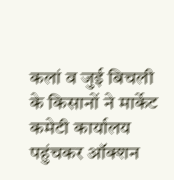कलां व जुई बिचली के किसानों ने मार्केट कमेटी कार्यालय पहुंचकर ऑक्शन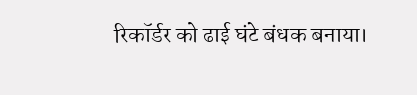रिकॉर्डर को ढाई घंटे बंधक बनाया।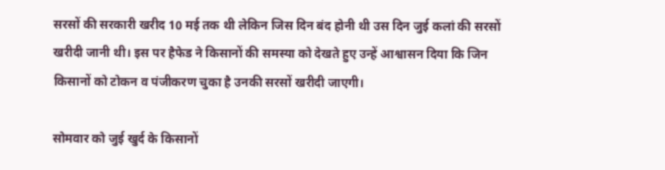सरसों की सरकारी खरीद 10 मई तक थी लेकिन जिस दिन बंद होनी थी उस दिन जुई कलां की सरसों खरीदी जानी थी। इस पर हैफेड ने किसानों की समस्या को देखते हुए उन्हें आश्वासन दिया कि जिन किसानों को टोकन व पंजीकरण चुका है उनकी सरसों खरीदी जाएगी।

सोमवार को जुई खुर्द के किसानों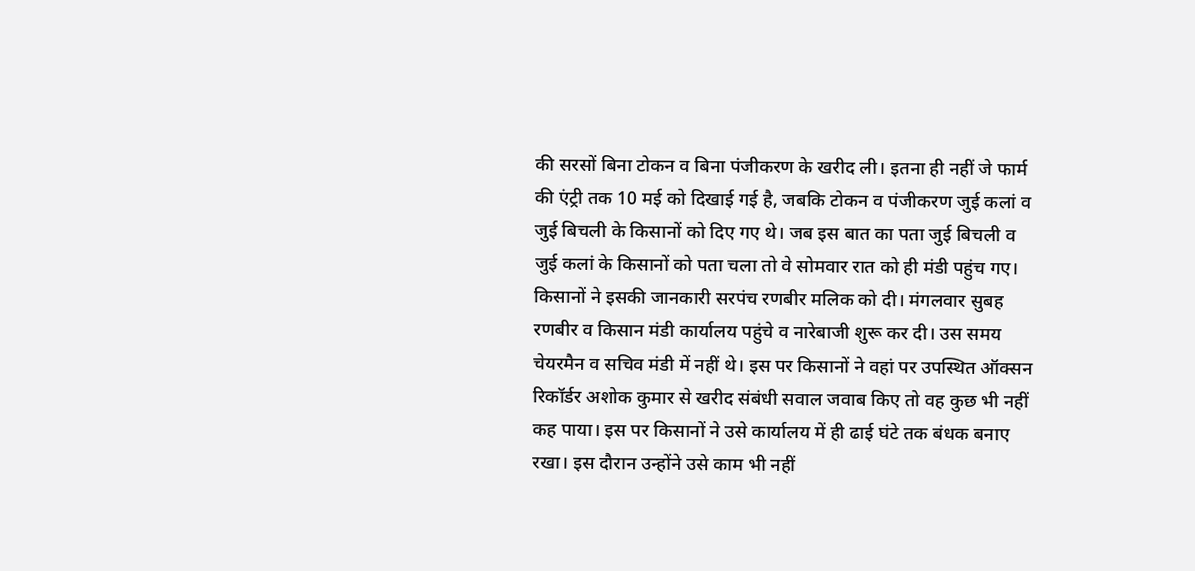की सरसों बिना टोकन व बिना पंजीकरण के खरीद ली। इतना ही नहीं जे फार्म की एंट्री तक 10 मई को दिखाई गई है, जबकि टोकन व पंजीकरण जुई कलां व जुई बिचली के किसानों को दिए गए थे। जब इस बात का पता जुई बिचली व जुई कलां के किसानों को पता चला तो वे सोमवार रात को ही मंडी पहुंच गए। किसानों ने इसकी जानकारी सरपंच रणबीर मलिक को दी। मंगलवार सुबह रणबीर व किसान मंडी कार्यालय पहुंचे व नारेबाजी शुरू कर दी। उस समय चेयरमैन व सचिव मंडी में नहीं थे। इस पर किसानों ने वहां पर उपस्थित ऑक्सन रिकॉर्डर अशोक कुमार से खरीद संबंधी सवाल जवाब किए तो वह कुछ भी नहीं कह पाया। इस पर किसानों ने उसे कार्यालय में ही ढाई घंटे तक बंधक बनाए रखा। इस दौरान उन्होंने उसे काम भी नहीं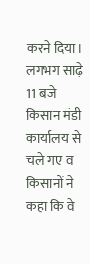करने दिया। लगभग साढ़े 11 बजे किसान मंडी कार्यालय से चले गए व किसानों ने कहा कि वे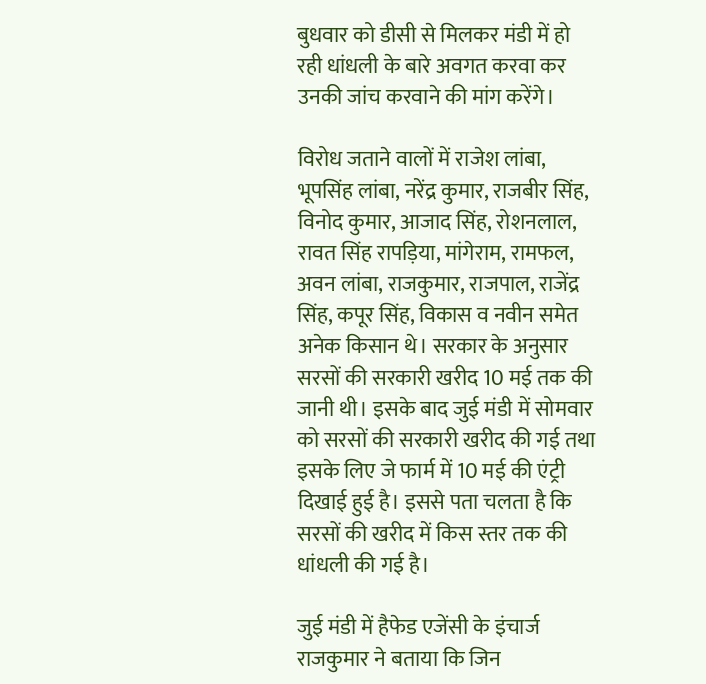बुधवार को डीसी से मिलकर मंडी में हो रही धांधली के बारे अवगत करवा कर उनकी जांच करवाने की मांग करेंगे।

विरोध जताने वालों में राजेश लांबा, भूपसिंह लांबा, नरेंद्र कुमार, राजबीर सिंह, विनोद कुमार, आजाद सिंह, रोशनलाल, रावत सिंह रापड़िया, मांगेराम, रामफल, अवन लांबा, राजकुमार, राजपाल, राजेंद्र सिंह, कपूर सिंह, विकास व नवीन समेत अनेक किसान थे। सरकार के अनुसार सरसों की सरकारी खरीद 10 मई तक की जानी थी। इसके बाद जुई मंडी में सोमवार को सरसों की सरकारी खरीद की गई तथा इसके लिए जे फार्म में 10 मई की एंट्री दिखाई हुई है। इससे पता चलता है कि सरसों की खरीद में किस स्तर तक की धांधली की गई है।

जुई मंडी में हैफेड एजेंसी के इंचार्ज राजकुमार ने बताया कि जिन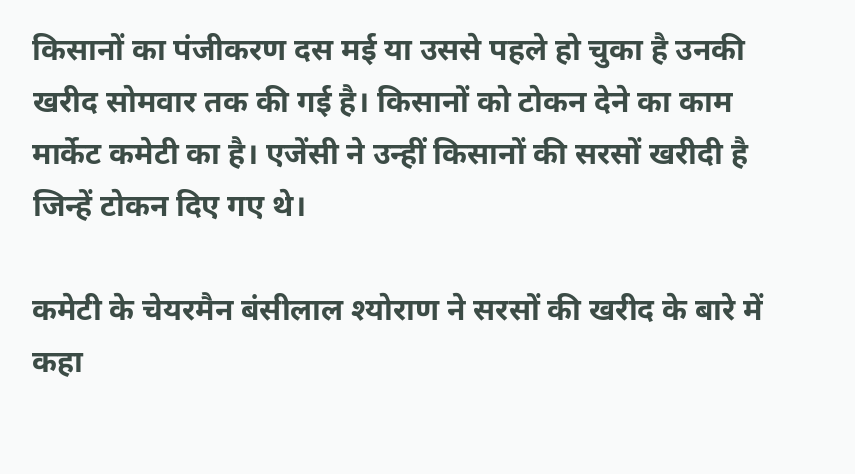किसानों का पंजीकरण दस मई या उससे पहले हो चुका है उनकी खरीद सोमवार तक की गई है। किसानों को टोकन देने का काम मार्केट कमेटी का है। एजेंसी ने उन्हीं किसानों की सरसों खरीदी है जिन्हें टोकन दिए गए थे।

कमेटी के चेयरमैन बंसीलाल श्योराण ने सरसों की खरीद के बारे में कहा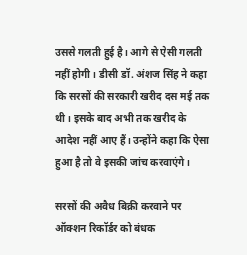उससे गलती हुई है। आगे से ऐसी गलती नहीं होगी। डीसी डॉ. अंशज सिंह ने कहा कि सरसों की सरकारी खरीद दस मई तक थी। इसके बाद अभी तक खरीद के आदेश नहीं आए हैं। उन्होंने कहा कि ऐसा हुआ है तो वे इसकी जांच करवाएंगे।

सरसों की अवैध बिक्री करवाने पर ऑक्शन रिकॉर्डर को बंधक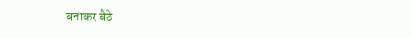बनाकर बैठे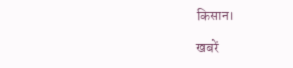किसान।

खबरें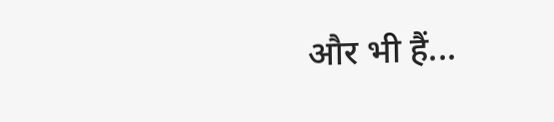और भी हैं...